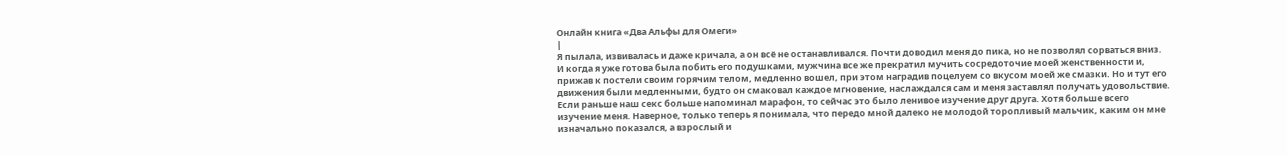Онлайн книга «Два Альфы для Омеги»
|
Я пылала, извивалась и даже кричала, а он всё не останавливался. Почти доводил меня до пика, но не позволял сорваться вниз. И когда я уже готова была побить его подушками, мужчина все же прекратил мучить сосредоточие моей женственности и, прижав к постели своим горячим телом, медленно вошел, при этом наградив поцелуем со вкусом моей же смазки. Но и тут его движения были медленными, будто он смаковал каждое мгновение, наслаждался сам и меня заставлял получать удовольствие. Если раньше наш секс больше напоминал марафон, то сейчас это было ленивое изучение друг друга. Хотя больше всего изучение меня. Наверное, только теперь я понимала, что передо мной далеко не молодой торопливый мальчик, каким он мне изначально показался, а взрослый и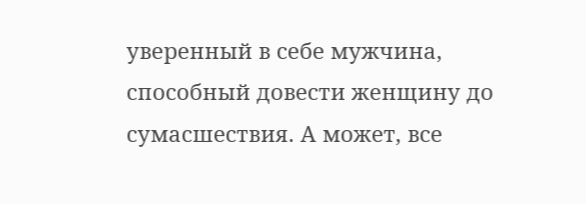уверенный в себе мужчина, способный довести женщину до сумасшествия. А может, все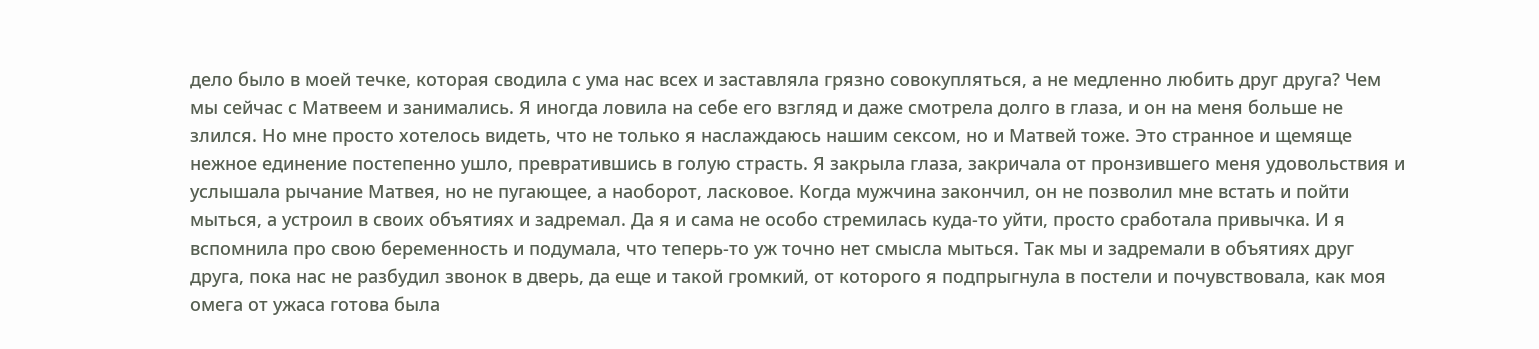дело было в моей течке, которая сводила с ума нас всех и заставляла грязно совокупляться, а не медленно любить друг друга? Чем мы сейчас с Матвеем и занимались. Я иногда ловила на себе его взгляд и даже смотрела долго в глаза, и он на меня больше не злился. Но мне просто хотелось видеть, что не только я наслаждаюсь нашим сексом, но и Матвей тоже. Это странное и щемяще нежное единение постепенно ушло, превратившись в голую страсть. Я закрыла глаза, закричала от пронзившего меня удовольствия и услышала рычание Матвея, но не пугающее, а наоборот, ласковое. Когда мужчина закончил, он не позволил мне встать и пойти мыться, а устроил в своих объятиях и задремал. Да я и сама не особо стремилась куда-то уйти, просто сработала привычка. И я вспомнила про свою беременность и подумала, что теперь-то уж точно нет смысла мыться. Так мы и задремали в объятиях друг друга, пока нас не разбудил звонок в дверь, да еще и такой громкий, от которого я подпрыгнула в постели и почувствовала, как моя омега от ужаса готова была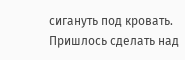сигануть под кровать. Пришлось сделать над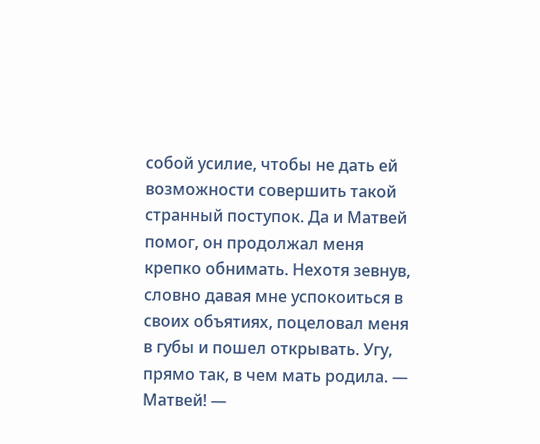собой усилие, чтобы не дать ей возможности совершить такой странный поступок. Да и Матвей помог, он продолжал меня крепко обнимать. Нехотя зевнув, словно давая мне успокоиться в своих объятиях, поцеловал меня в губы и пошел открывать. Угу, прямо так, в чем мать родила. — Матвей! —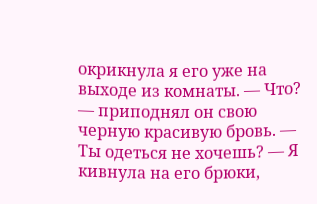окрикнула я его уже на выходе из комнаты. — Что? — приподнял он свою черную красивую бровь. — Ты одеться не хочешь? — Я кивнула на его брюки,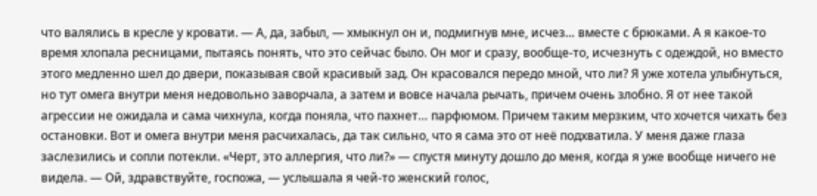что валялись в кресле у кровати. — А, да, забыл, — хмыкнул он и, подмигнув мне, исчез… вместе с брюками. А я какое-то время хлопала ресницами, пытаясь понять, что это сейчас было. Он мог и сразу, вообще-то, исчезнуть с одеждой, но вместо этого медленно шел до двери, показывая свой красивый зад. Он красовался передо мной, что ли? Я уже хотела улыбнуться, но тут омега внутри меня недовольно заворчала, а затем и вовсе начала рычать, причем очень злобно. Я от нее такой агрессии не ожидала и сама чихнула, когда поняла, что пахнет… парфюмом. Причем таким мерзким, что хочется чихать без остановки. Вот и омега внутри меня расчихалась, да так сильно, что я сама это от неё подхватила. У меня даже глаза заслезились и сопли потекли. «Черт, это аллергия, что ли?» — спустя минуту дошло до меня, когда я уже вообще ничего не видела. — Ой, здравствуйте, госпожа, — услышала я чей-то женский голос,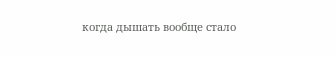когда дышать вообще стало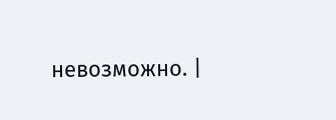невозможно. |